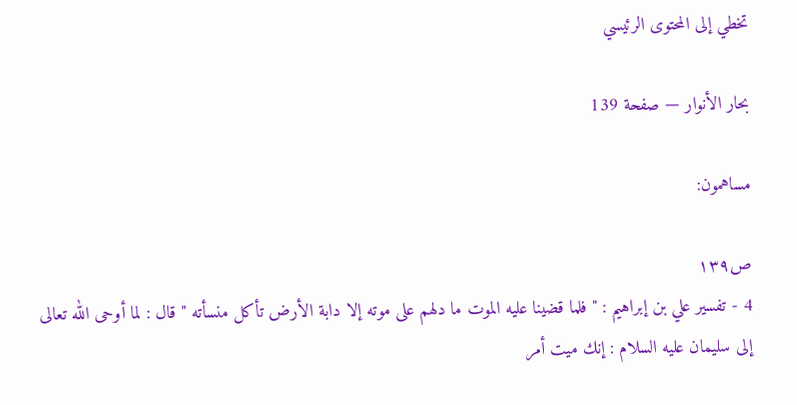تخطي إلى المحتوى الرئيسي

بحار الأنوار — صفحة 139

مساهمون:

ص١٣٩
4 - تفسير علي بن إبراهيم : " فلما قضينا عليه الموت ما دلهم على موته إلا دابة الأرض تأكل منسأته " قال : لما أوحى الله تعالى إلى سليمان عليه السلام : إنك ميت أمر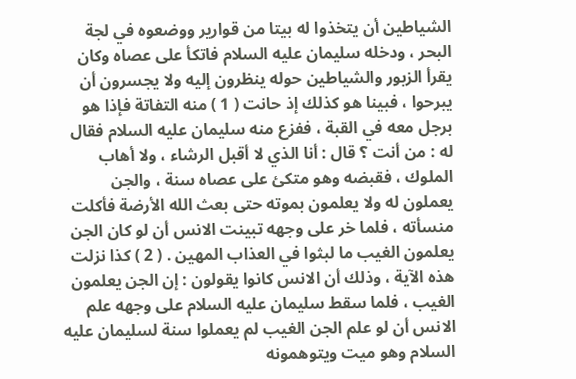الشياطين أن يتخذوا له بيتا من قوارير ووضعوه في لجة البحر ، ودخله سليمان عليه السلام فاتكأ على عصاه وكان يقرأ الزبور والشياطين حوله ينظرون إليه ولا يجسرون أن يبرحوا ، فبينا هو كذلك إذ حانت ( 1 ) منه التفاتة فإذا هو برجل معه في القبة ، ففزع منه سليمان عليه السلام فقال له : من أنت ؟ قال : أنا الذي لا أقبل الرشاء ، ولا أهاب الملوك ، فقبضه وهو متكئ على عصاه سنة ، والجن يعملون له ولا يعلمون بموته حتى بعث الله الأرضة فأكلت منسأته ، فلما خر على وجهه تبينت الانس أن لو كان الجن يعلمون الغيب ما لبثوا في العذاب المهين . ( 2 ) كذا نزلت هذه الآية ، وذلك أن الانس كانوا يقولون : إن الجن يعلمون الغيب ، فلما سقط سليمان عليه السلام على وجهه علم الانس أن لو علم الجن الغيب لم يعملوا سنة لسليمان عليه السلام وهو ميت ويتوهمونه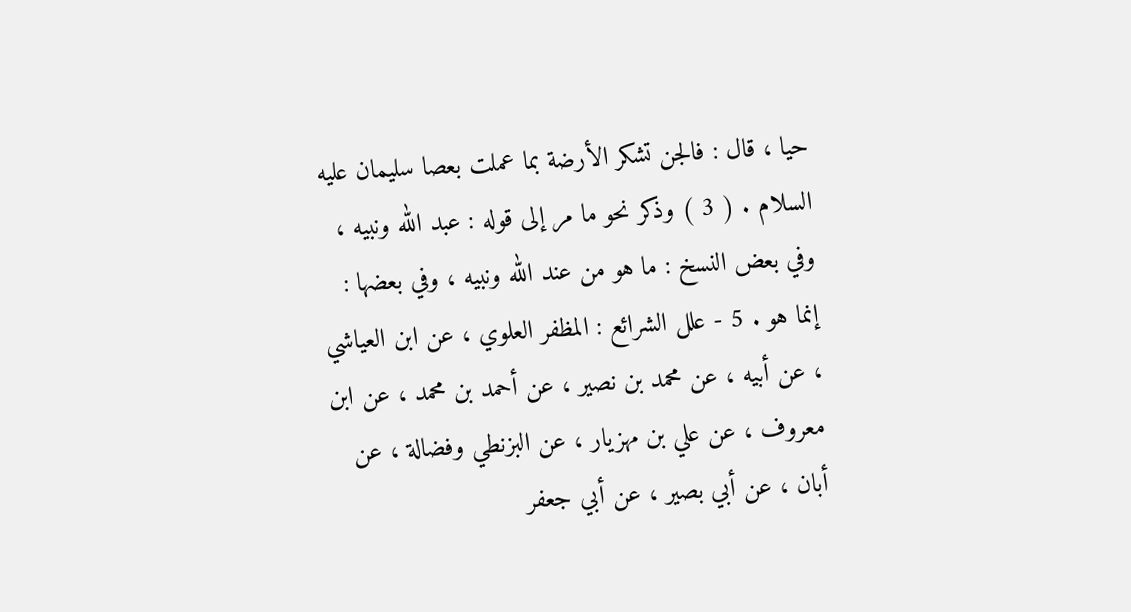حيا ، قال : فالجن تشكر الأرضة بما عملت بعصا سليمان عليه السلام . ( 3 ) وذكر نحو ما مر إلى قوله : عبد الله ونبيه ، وفي بعض النسخ : ما هو من عند الله ونبيه ، وفي بعضها : إنما هو . 5 - علل الشرائع : المظفر العلوي ، عن ابن العياشي ، عن أبيه ، عن محمد بن نصير ، عن أحمد بن محمد ، عن ابن معروف ، عن علي بن مهزيار ، عن البزنطي وفضالة ، عن أبان ، عن أبي بصير ، عن أبي جعفر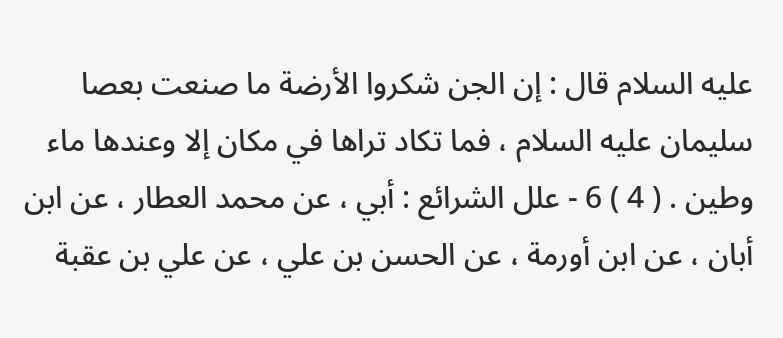عليه السلام قال : إن الجن شكروا الأرضة ما صنعت بعصا سليمان عليه السلام ، فما تكاد تراها في مكان إلا وعندها ماء وطين . ( 4 ) 6 - علل الشرائع : أبي ، عن محمد العطار ، عن ابن أبان ، عن ابن أورمة ، عن الحسن بن علي ، عن علي بن عقبة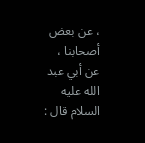، عن بعض أصحابنا ، عن أبي عبد الله عليه السلام قال :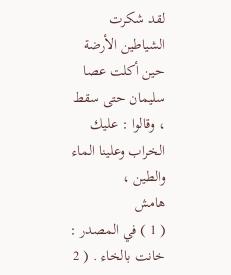لقد شكرت الشياطين الأرضة حين أكلت عصا سليمان حتى سقط ، وقالوا : عليك الخراب وعلينا الماء والطين ،
هامش
( 1 ) في المصدر : خانت بالخاء . ( 2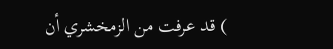) قد عرفت من الزمخشري أن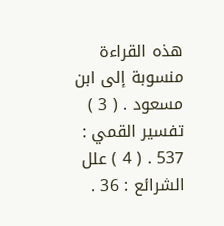هذه القراءة منسوبة إلى ابن مسعود . ( 3 ) تفسير القمي : 537 . ( 4 ) علل الشرائع : 36 .